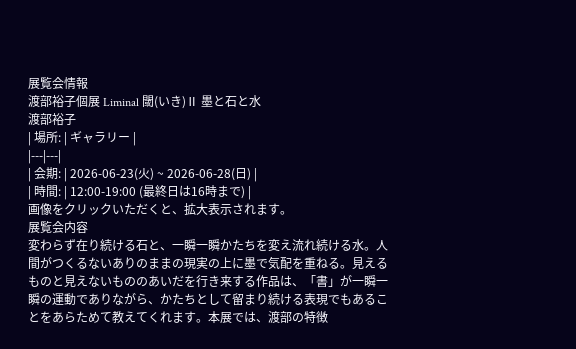展覧会情報
渡部裕子個展 Liminal 閾(いき)Ⅱ 墨と石と水
渡部裕子
| 場所: | ギャラリー |
|---|---|
| 会期: | 2026-06-23(火) ~ 2026-06-28(日) |
| 時間: | 12:00-19:00 (最終日は16時まで) |
画像をクリックいただくと、拡大表示されます。
展覧会内容
変わらず在り続ける石と、一瞬一瞬かたちを変え流れ続ける水。人間がつくるないありのままの現実の上に墨で気配を重ねる。見えるものと見えないもののあいだを行き来する作品は、「書」が一瞬一瞬の運動でありながら、かたちとして留まり続ける表現でもあることをあらためて教えてくれます。本展では、渡部の特徴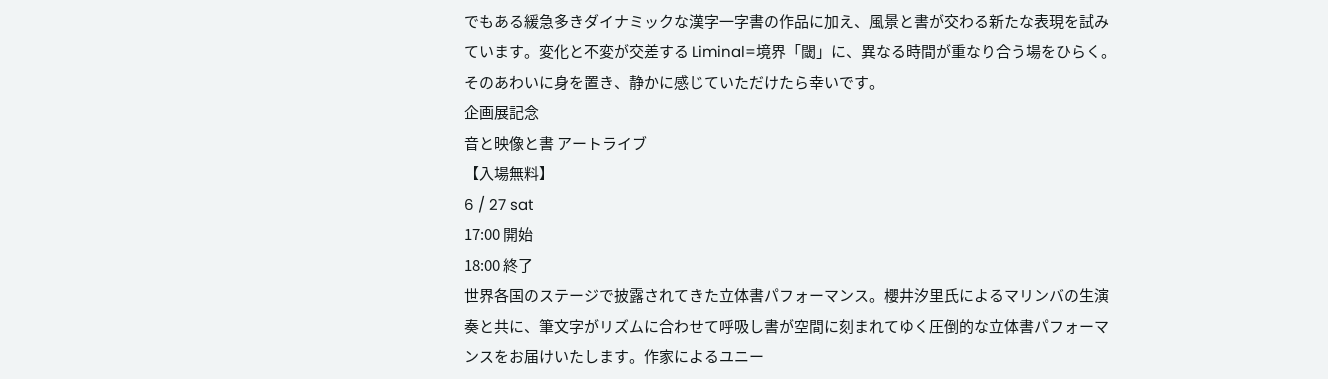でもある緩急多きダイナミックな漢字一字書の作品に加え、風景と書が交わる新たな表現を試みています。変化と不変が交差する Liminal=境界「閾」に、異なる時間が重なり合う場をひらく。そのあわいに身を置き、静かに感じていただけたら幸いです。
企画展記念
音と映像と書 アートライブ
【入場無料】
6 / 27 sat
17:00 開始
18:00 終了
世界各国のステージで披露されてきた立体書パフォーマンス。櫻井汐里氏によるマリンバの生演奏と共に、筆文字がリズムに合わせて呼吸し書が空間に刻まれてゆく圧倒的な立体書パフォーマンスをお届けいたします。作家によるユニー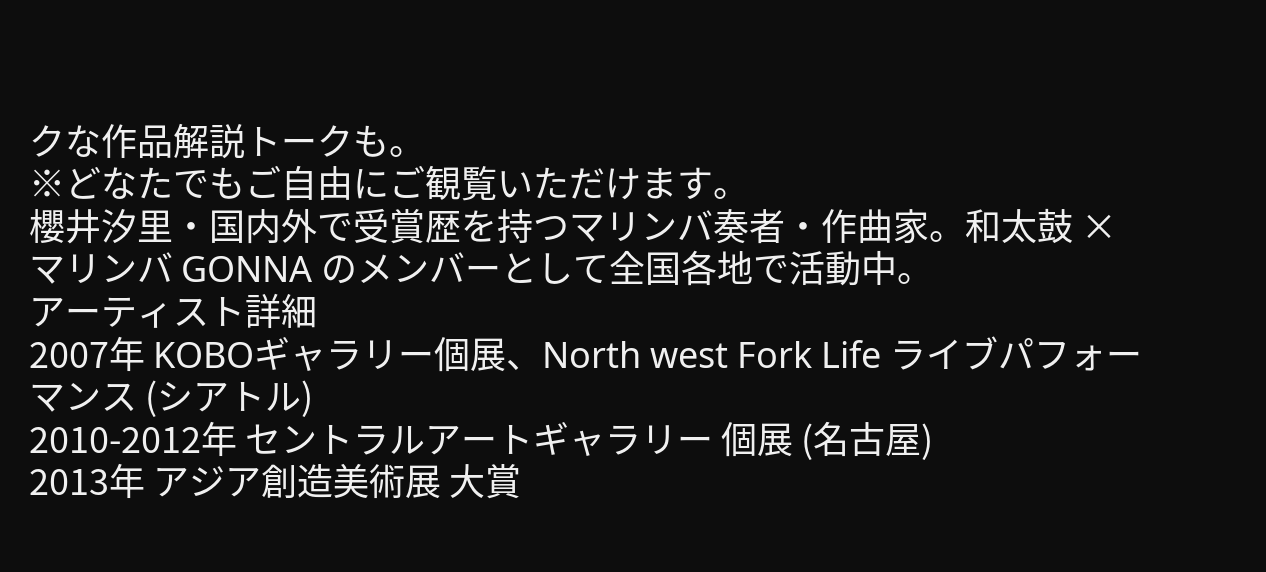クな作品解説トークも。
※どなたでもご自由にご観覧いただけます。
櫻井汐里・国内外で受賞歴を持つマリンバ奏者・作曲家。和太鼓 × マリンバ GONNA のメンバーとして全国各地で活動中。
アーティスト詳細
2007年 KOBOギャラリー個展、North west Fork Life ライブパフォーマンス (シアトル)
2010-2012年 セントラルアートギャラリー 個展 (名古屋)
2013年 アジア創造美術展 大賞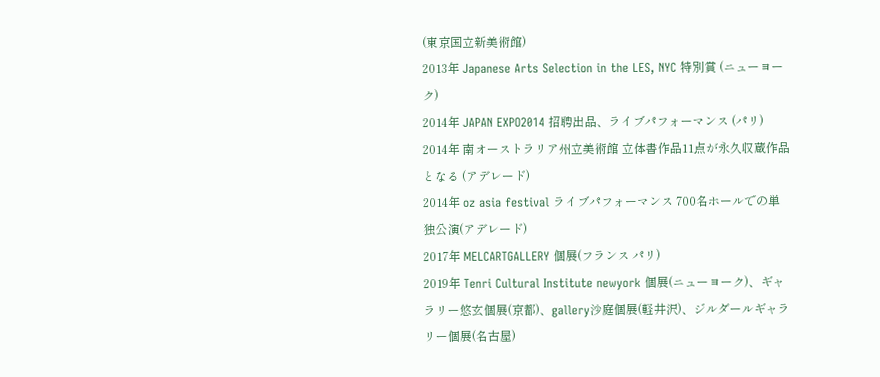(東京国立新美術館)
2013年 Japanese Arts Selection in the LES, NYC 特別賞 (ニューヨーク)
2014年 JAPAN EXPO2014 招聘出品、ライブパフォーマンス (パリ)
2014年 南オーストラリア州立美術館 立体書作品11点が永久収蔵作品となる (アデレード)
2014年 oz asia festival ライブパフォーマンス 700名ホールでの単独公演(アデレード)
2017年 MELCARTGALLERY 個展(フランス パリ)
2019年 Tenri Cultural Institute newyork 個展(ニューヨーク)、ギャラリー悠玄個展(京都)、gallery沙庭個展(軽井沢)、ジルダールギャラリー個展(名古屋)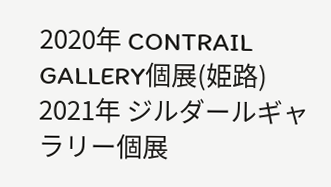2020年 CONTRAIL GALLERY個展(姫路)
2021年 ジルダールギャラリー個展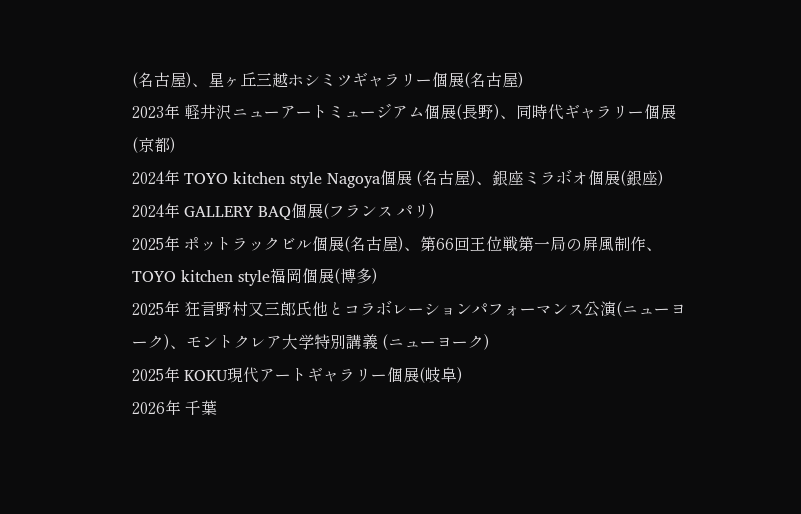(名古屋)、星ヶ丘三越ホシミツギャラリー個展(名古屋)
2023年 軽井沢ニューアートミュージアム個展(長野)、同時代ギャラリー個展(京都)
2024年 TOYO kitchen style Nagoya個展 (名古屋)、銀座ミラボオ個展(銀座)
2024年 GALLERY BAQ個展(フランス パリ)
2025年 ポットラックビル個展(名古屋)、第66回王位戦第一局の屛風制作、TOYO kitchen style福岡個展(博多)
2025年 狂言野村又三郎氏他とコラボレーションパフォーマンス公演(ニューヨーク)、モントクレア大学特別講義 (ニューヨーク)
2025年 KOKU現代アートギャラリー個展(岐阜)
2026年 千葉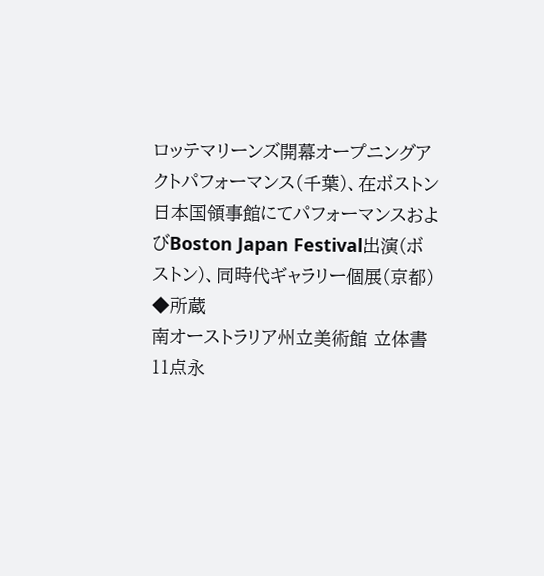ロッテマリーンズ開幕オープニングアクトパフォーマンス(千葉)、在ボストン日本国領事館にてパフォーマンスおよびBoston Japan Festival出演(ボストン)、同時代ギャラリー個展(京都)
◆所蔵
南オーストラリア州立美術館 立体書11点永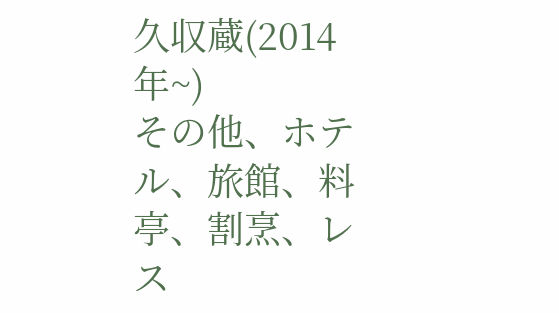久収蔵(2014年~)
その他、ホテル、旅館、料亭、割烹、レス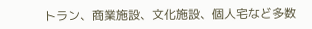トラン、商業施設、文化施設、個人宅など多数